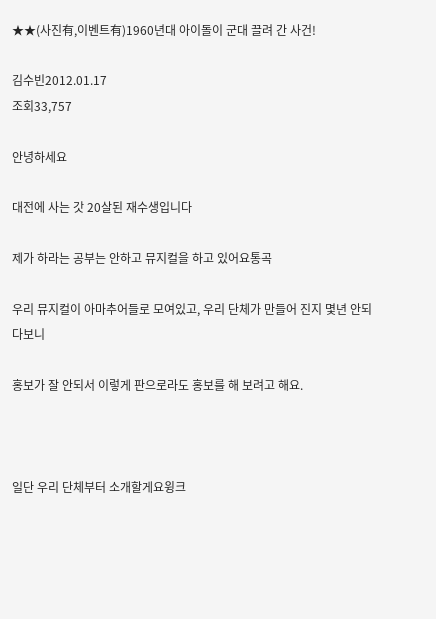★★(사진有,이벤트有)1960년대 아이돌이 군대 끌려 간 사건!

김수빈2012.01.17
조회33,757

안녕하세요

대전에 사는 갓 20살된 재수생입니다

제가 하라는 공부는 안하고 뮤지컬을 하고 있어요통곡

우리 뮤지컬이 아마추어들로 모여있고, 우리 단체가 만들어 진지 몇년 안되다보니

홍보가 잘 안되서 이렇게 판으로라도 홍보를 해 보려고 해요.



일단 우리 단체부터 소개할게요윙크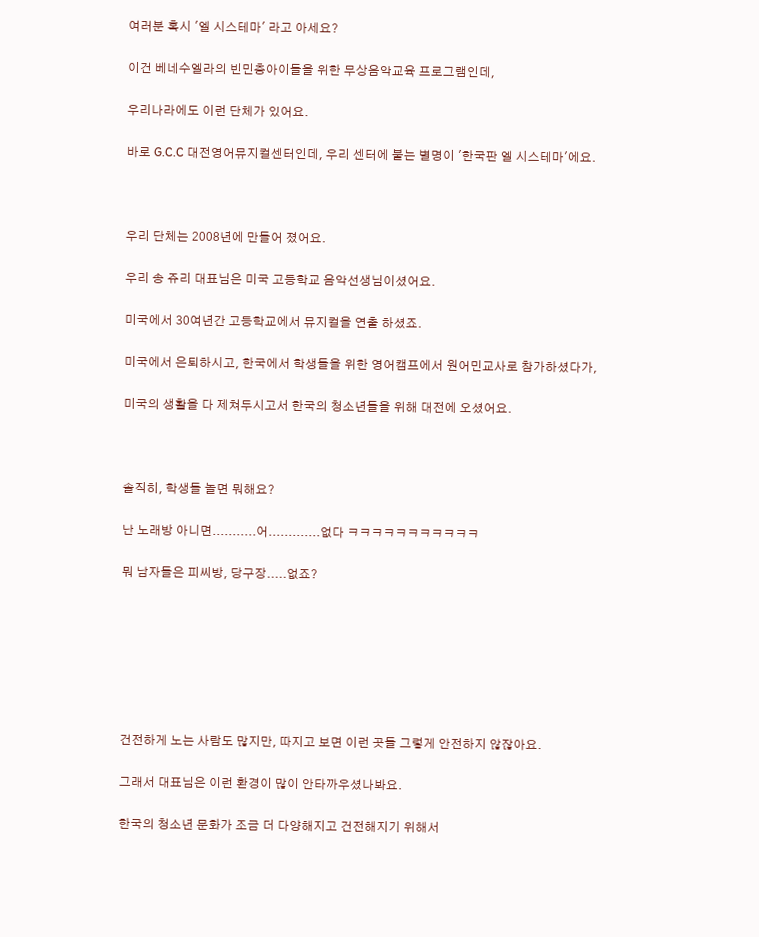여러분 혹시 '엘 시스테마' 라고 아세요?

이건 베네수엘라의 빈민층아이들을 위한 무상음악교육 프로그램인데,

우리나라에도 이런 단체가 있어요.

바로 G.C.C 대전영어뮤지컬센터인데, 우리 센터에 붙는 별명이 '한국판 엘 시스테마'에요.



우리 단체는 2008년에 만들어 졌어요.

우리 송 쥬리 대표님은 미국 고등학교 음악선생님이셨어요.

미국에서 30여년간 고등학교에서 뮤지컬을 연출 하셨죠.

미국에서 은퇴하시고, 한국에서 학생들을 위한 영어캠프에서 원어민교사로 참가하셨다가,

미국의 생활을 다 제쳐두시고서 한국의 청소년들을 위해 대전에 오셨어요.



솔직히, 학생들 놀면 뭐해요?

난 노래방 아니면...........어.............없다 ㅋㅋㅋㅋㅋㅋㅋㅋㅋㅋㅋ

뭐 남자들은 피씨방, 당구장.....없죠?







건전하게 노는 사람도 많지만, 따지고 보면 이런 곳들 그렇게 안전하지 않잖아요.

그래서 대표님은 이런 환경이 많이 안타까우셨나봐요.

한국의 청소년 문화가 조금 더 다양해지고 건전해지기 위해서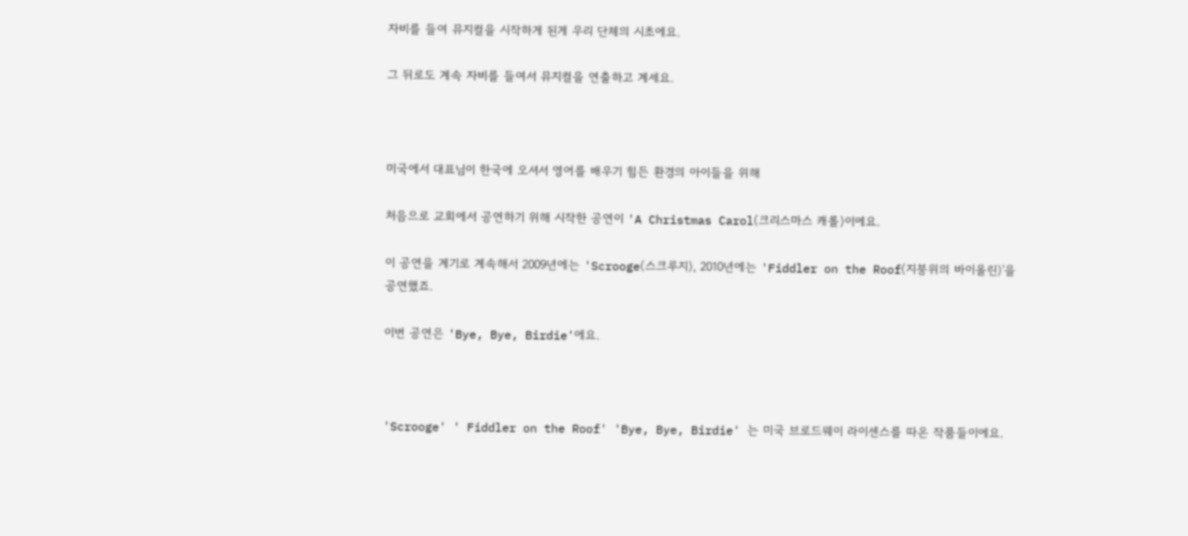자비를 들여 뮤지컬을 시작하게 된게 우리 단체의 시초에요.

그 뒤로도 계속 자비를 들여서 뮤지컬을 연출하고 계세요.



미국에서 대표님이 한국에 오셔서 영어를 배우기 힘든 환경의 아이들을 위해

처음으로 교회에서 공연하기 위해 시작한 공연이 'A Christmas Carol(크리스마스 캐롤)이에요.

이 공연을 계기로 계속해서 2009년에는 'Scrooge(스크루지), 2010년에는 'Fiddler on the Roof(지붕위의 바이올린)'을 공연했죠.

이번 공연은 'Bye, Bye, Birdie'에요.



'Scrooge' ' Fiddler on the Roof' 'Bye, Bye, Birdie' 는 미국 브로드웨이 라이센스를 따온 작품들이에요.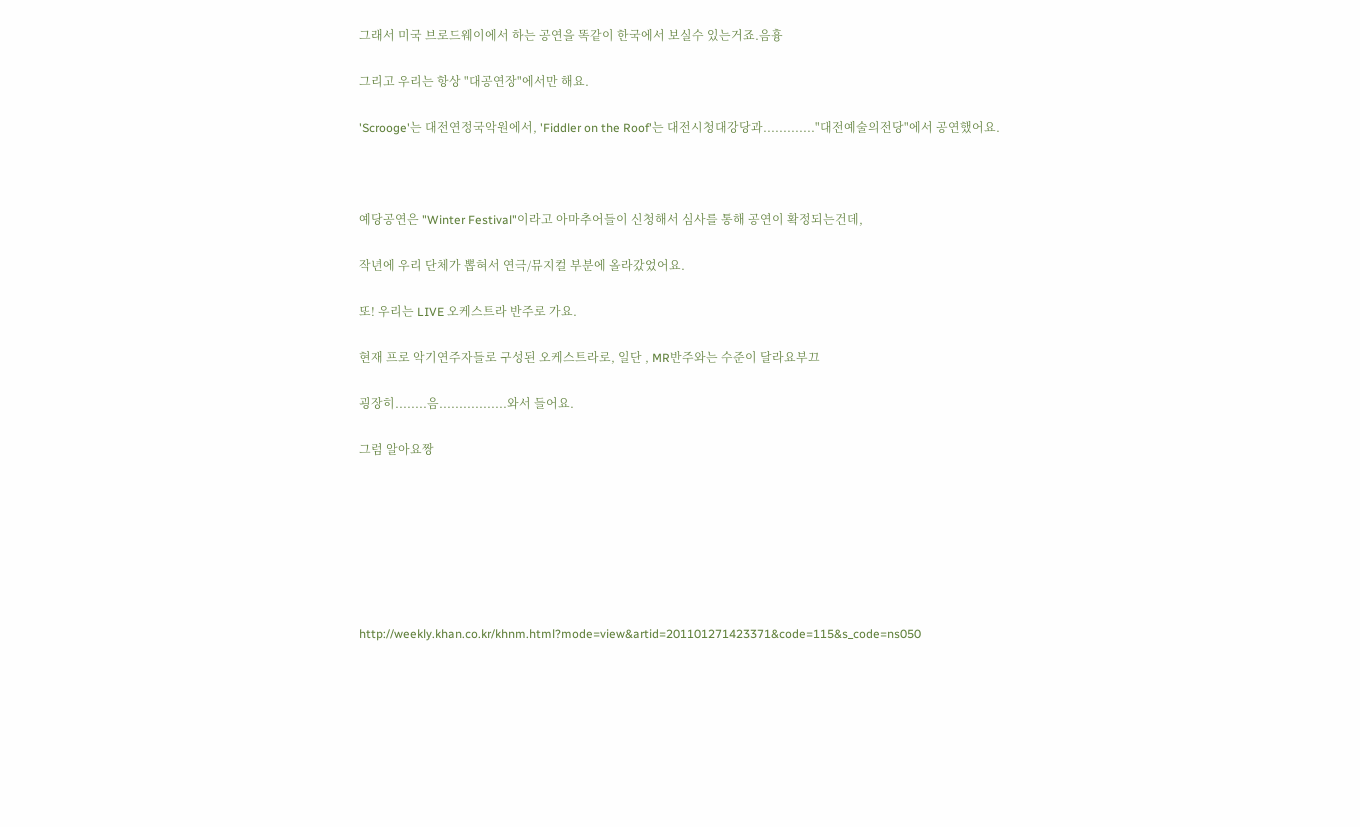그래서 미국 브로드웨이에서 하는 공연을 똑같이 한국에서 보실수 있는거죠.음흉

그리고 우리는 항상 "대공연장"에서만 해요.

'Scrooge'는 대전연정국악원에서, 'Fiddler on the Roof'는 대전시청대강당과............."대전예술의전당"에서 공연했어요.



예당공연은 "Winter Festival"이라고 아마추어들이 신청해서 심사를 통해 공연이 확정되는건데,

작년에 우리 단체가 뽑혀서 연극/뮤지컬 부분에 올라갔었어요.

또! 우리는 LIVE 오케스트라 반주로 가요.

현재 프로 악기연주자들로 구성된 오케스트라로, 일단 , MR반주와는 수준이 달라요부끄

굉장히........음.................와서 들어요.

그럼 알아요짱







http://weekly.khan.co.kr/khnm.html?mode=view&artid=201101271423371&code=115&s_code=ns050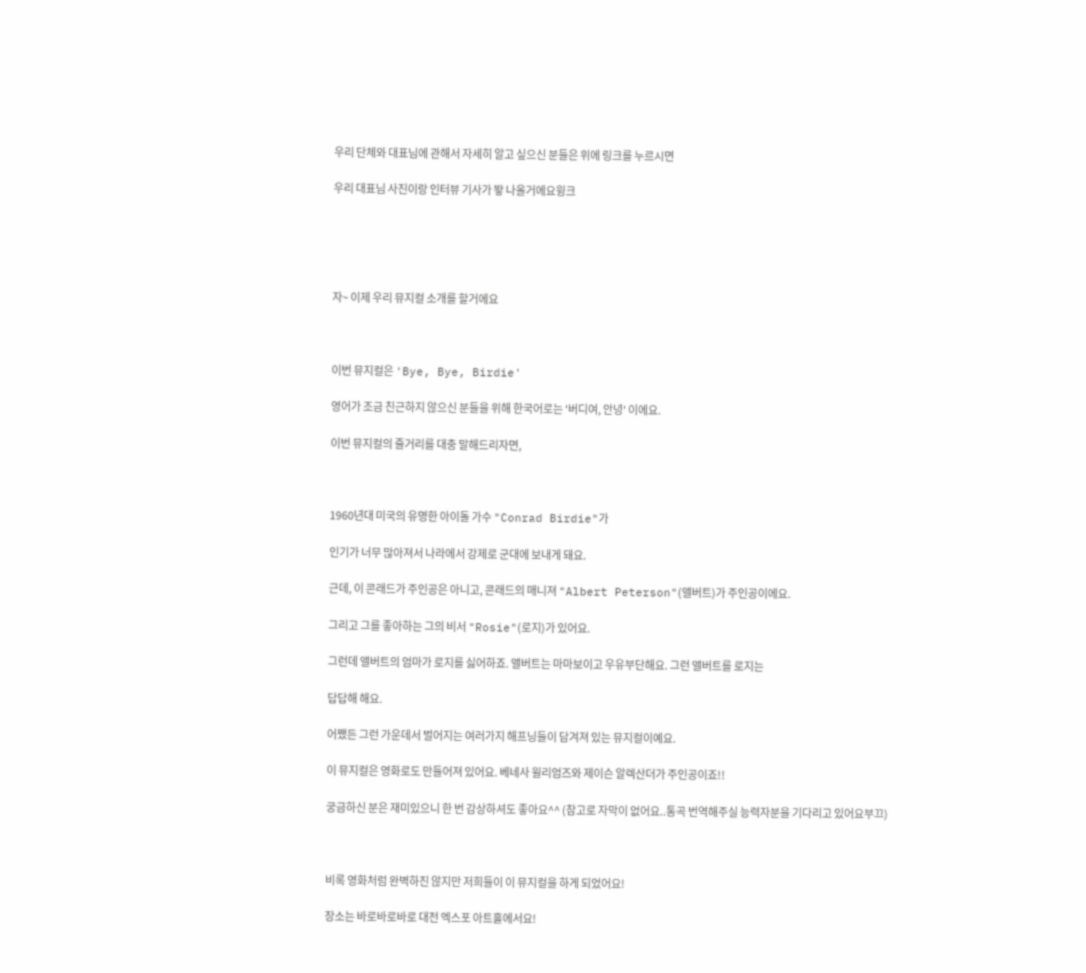우리 단체와 대표님에 관해서 자세히 알고 싶으신 분들은 위에 링크를 누르시면

우리 대표님 사진이랑 인터뷰 기사가 뙇 나올거에요윙크





자~ 이제 우리 뮤지컬 소개를 할거에요



이번 뮤지컬은 'Bye, Bye, Birdie'

영어가 조금 친근하지 않으신 분들을 위해 한국어로는 '버디여, 안녕' 이에요.

이번 뮤지컬의 줄거리를 대충 말해드리자면,



1960년대 미국의 유명한 아이돌 가수 "Conrad Birdie"가

인기가 너무 많아져서 나라에서 강제로 군대에 보내게 돼요.

근데, 이 콘래드가 주인공은 아니고, 콘래드의 매니져 "Albert Peterson"(앨버트)가 주인공이에요.

그리고 그를 좋아하는 그의 비서 "Rosie"(로지)가 있어요.

그런데 앨버트의 엄마가 로지를 싫어하죠. 앨버트는 마마보이고 우유부단해요. 그런 앨버트를 로지는

답답해 해요.

어쨌든 그런 가운데서 벌어지는 여러가지 해프닝들이 담겨져 있는 뮤지컬이예요.

이 뮤지컬은 영화로도 만들어져 있어요. 베네사 윌리엄즈와 제이슨 알렉산더가 주인공이죠!!

궁금하신 분은 재미있으니 한 번 감상하셔도 좋아요^^ (참고로 자막이 없어요..통곡 번역해주실 능력자분을 기다리고 있어요부끄)



비록 영화처럼 완벽하진 않지만 저희들이 이 뮤지컬을 하게 되었어요!

장소는 바로바로바로 대전 엑스포 아트홀에서요!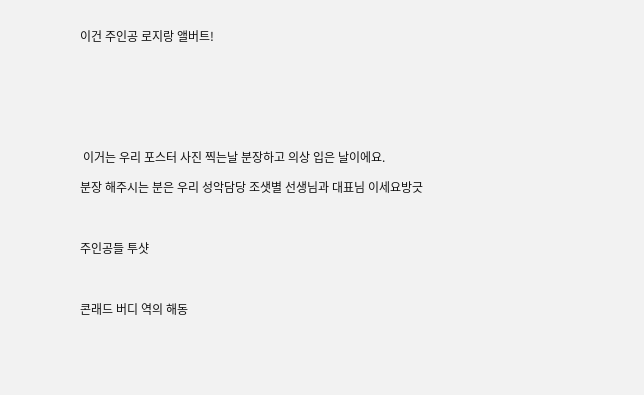이건 주인공 로지랑 앨버트!







 이거는 우리 포스터 사진 찍는날 분장하고 의상 입은 날이에요.

분장 해주시는 분은 우리 성악담당 조샛별 선생님과 대표님 이세요방긋



주인공들 투샷



콘래드 버디 역의 해동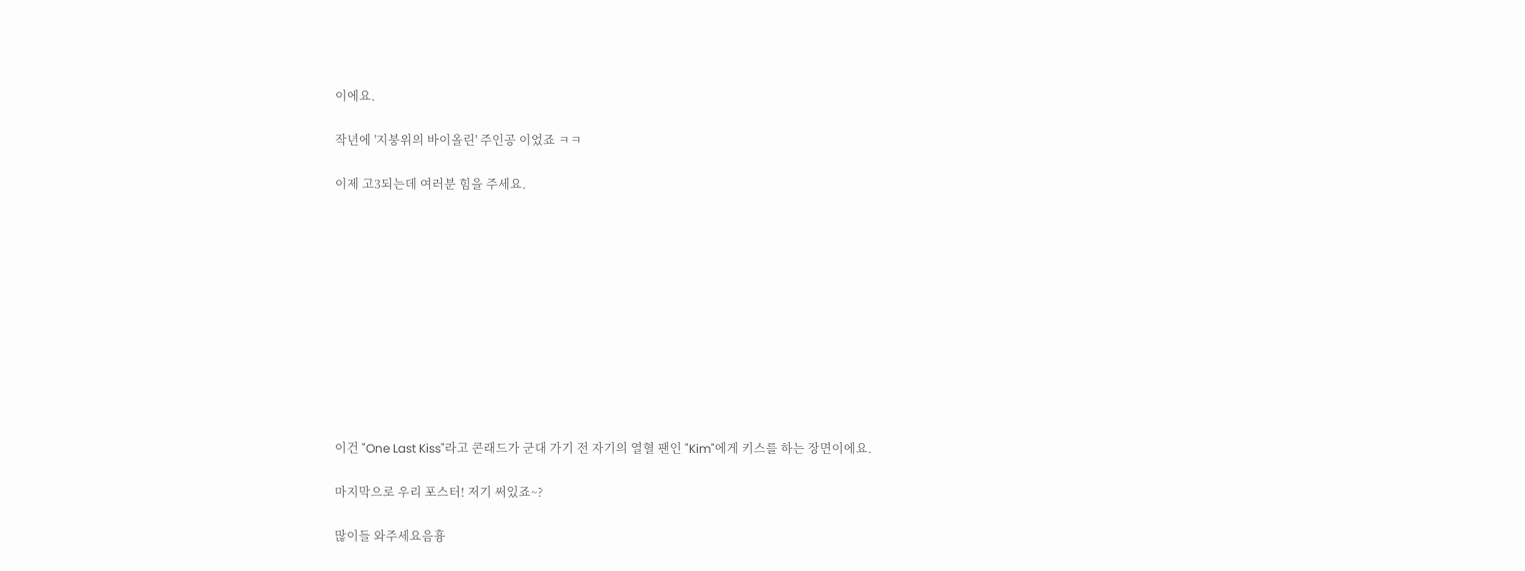이에요.

작년에 '지붕위의 바이올린' 주인공 이었죠 ㅋㅋ

이제 고3되는데 여러분 힘을 주세요.











이건 "One Last Kiss"라고 콘래드가 군대 가기 전 자기의 열혈 팬인 "Kim"에게 키스를 하는 장면이에요.

마지막으로 우리 포스터! 저기 써있죠~?

많이들 와주세요음흉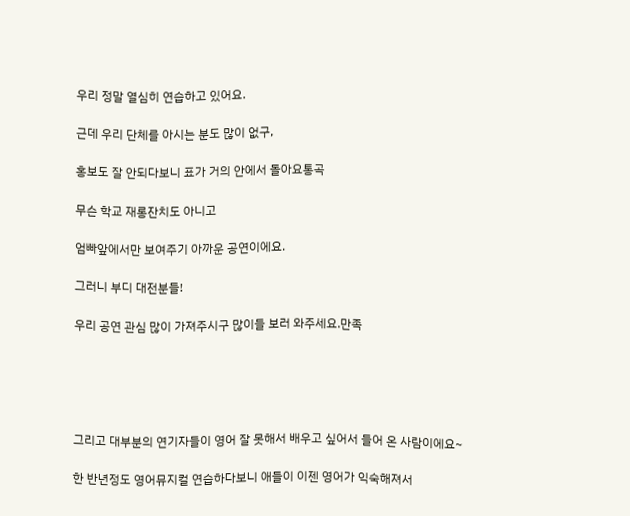우리 정말 열심히 연습하고 있어요.

근데 우리 단체를 아시는 분도 많이 없구,

홍보도 잘 안되다보니 표가 거의 안에서 돌아요통곡

무슨 학교 재롱잔치도 아니고

엄빠앞에서만 보여주기 아까운 공연이에요.

그러니 부디 대전분들!

우리 공연 관심 많이 가져주시구 많이들 보러 와주세요.만족





그리고 대부분의 연기자들이 영어 잘 못해서 배우고 싶어서 들어 온 사람이에요~

한 반년정도 영어뮤지컬 연습하다보니 애들이 이젠 영어가 익숙해져서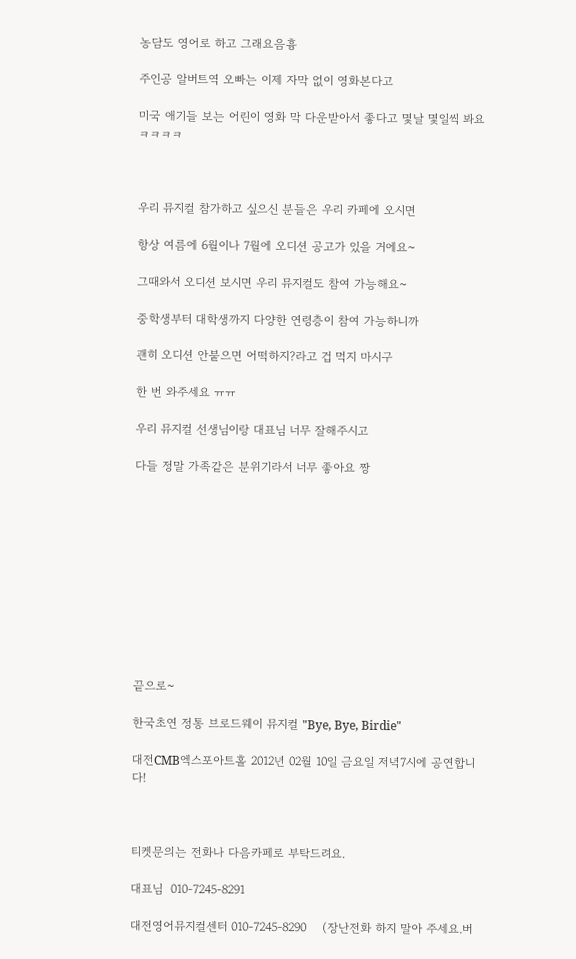농담도 영어로 하고 그래요음흉

주인공 알버트역 오빠는 이제 자막 없이 영화본다고

미국 애기들 보는 어린이 영화 막 다운받아서 좋다고 몇날 몇일씩 봐요 ㅋㅋㅋㅋ



우리 뮤지컬 참가하고 싶으신 분들은 우리 카페에 오시면

항상 여름에 6월이나 7월에 오디션 공고가 있을 거에요~

그때와서 오디션 보시면 우리 뮤지컬도 참여 가능해요~

중학생부터 대학생까지 다양한 연령층이 참여 가능하니까

괜히 오디션 안붙으면 어떡하지?라고 겁 먹지 마시구

한 번 와주세요 ㅠㅠ

우리 뮤지컬 선생님이랑 대표님 너무 잘해주시고

다들 정말 가족같은 분위기라서 너무 좋아요 짱











끝으로~

한국초연 정통 브로드웨이 뮤지컬 "Bye, Bye, Birdie"

대전CMB엑스포아트홀 2012년 02월 10일 금요일 저녁7시에 공연합니다!



티켓문의는 전화나 다음카페로 부탁드려요.

대표님  010-7245-8291

대전영어뮤지컬센터 010-7245-8290    (장난전화 하지 말아 주세요.버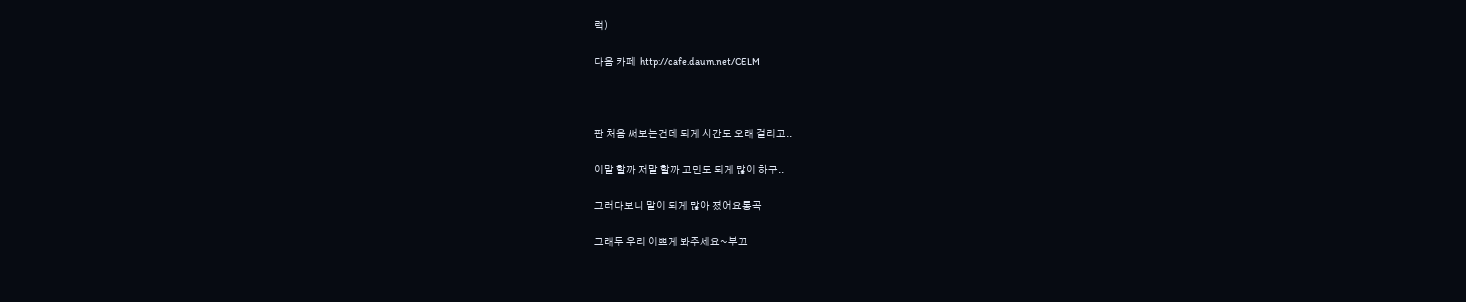럭)

다음 카페  http://cafe.daum.net/CELM



판 처음 써보는건데 되게 시간도 오래 걸리고..

이말 할까 저말 할까 고민도 되게 많이 하구..

그러다보니 말이 되게 많아 졌어요통곡

그래두 우리 이쁘게 봐주세요~부끄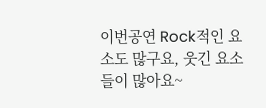이번공연 Rock적인 요소도 많구요, 웃긴 요소들이 많아요~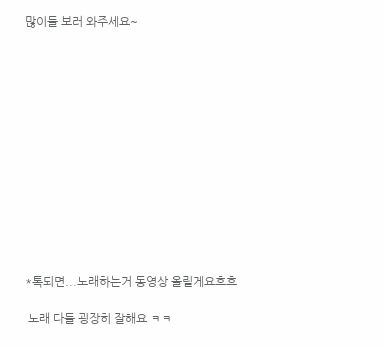많이들 보러 와주세요~













*톡되면...노래하는거 동영상 올릴게요흐흐

 노래 다들 굉장히 잘해요 ㅋㅋ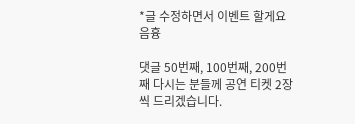*글 수정하면서 이벤트 할게요음흉

댓글 50번째, 100번째, 200번째 다시는 분들께 공연 티켓 2장씩 드리겠습니다.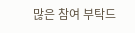많은 참여 부탁드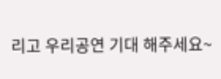리고 우리공연 기대 해주세요~